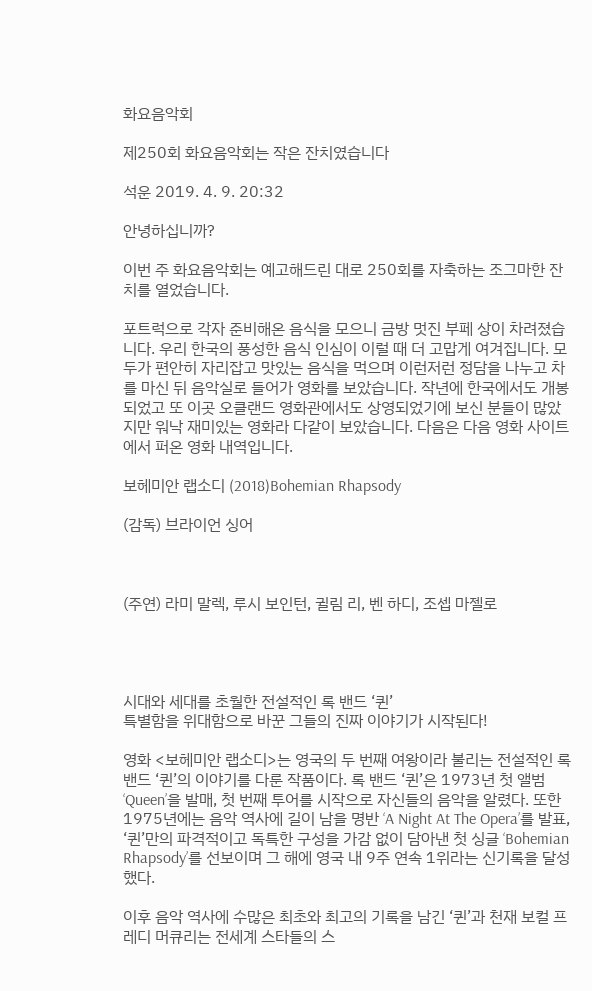화요음악회

제250회 화요음악회는 작은 잔치였습니다

석운 2019. 4. 9. 20:32

안녕하십니까?

이번 주 화요음악회는 예고해드린 대로 250회를 자축하는 조그마한 잔치를 열었습니다.

포트럭으로 각자 준비해온 음식을 모으니 금방 멋진 부페 상이 차려졌습니다. 우리 한국의 풍성한 음식 인심이 이럴 때 더 고맙게 여겨집니다. 모두가 편안히 자리잡고 맛있는 음식을 먹으며 이런저런 정담을 나누고 차를 마신 뒤 음악실로 들어가 영화를 보았습니다. 작년에 한국에서도 개봉되었고 또 이곳 오클랜드 영화관에서도 상영되었기에 보신 분들이 많았지만 워낙 재미있는 영화라 다같이 보았습니다. 다음은 다음 영화 사이트에서 퍼온 영화 내역입니다.

보헤미안 랩소디 (2018)Bohemian Rhapsody

(감독) 브라이언 싱어



(주연) 라미 말렉, 루시 보인턴, 귈림 리, 벤 하디, 조셉 마젤로




시대와 세대를 초월한 전설적인 록 밴드 ‘퀸’
특별함을 위대함으로 바꾼 그들의 진짜 이야기가 시작된다!

영화 <보헤미안 랩소디>는 영국의 두 번째 여왕이라 불리는 전설적인 록 밴드 ‘퀸’의 이야기를 다룬 작품이다. 록 밴드 ‘퀸’은 1973년 첫 앨범 ‘Queen’을 발매, 첫 번째 투어를 시작으로 자신들의 음악을 알렸다. 또한 1975년에는 음악 역사에 길이 남을 명반 ‘A Night At The Opera’를 발표, ‘퀸’만의 파격적이고 독특한 구성을 가감 없이 담아낸 첫 싱글 ‘Bohemian Rhapsody’를 선보이며 그 해에 영국 내 9주 연속 1위라는 신기록을 달성했다.

이후 음악 역사에 수많은 최초와 최고의 기록을 남긴 ‘퀸’과 천재 보컬 프레디 머큐리는 전세계 스타들의 스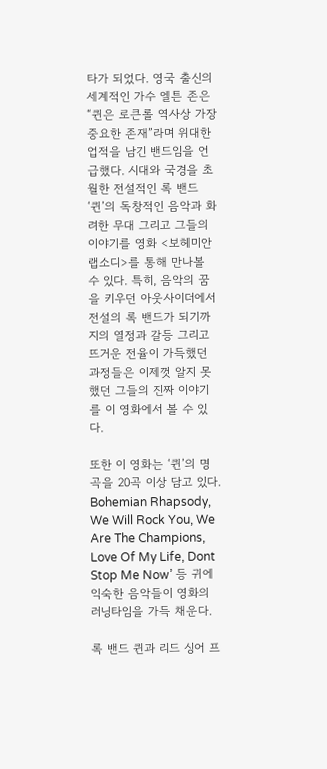타가 되었다. 영국 출신의 세계적인 가수 엘튼 존은 “퀸은 로큰롤 역사상 가장 중요한 존재”라며 위대한 업적을 남긴 밴드임을 언급했다. 시대와 국경을 초월한 전설적인 록 밴드 ‘퀸’의 독창적인 음악과 화려한 무대 그리고 그들의 이야기를 영화 <보헤미안 랩소디>를 통해 만나볼 수 있다. 특히, 음악의 꿈을 키우던 아웃사이더에서 전설의 록 밴드가 되기까지의 열정과 갈등 그리고 뜨거운 전율이 가득했던 과정들은 이제껏 알지 못했던 그들의 진짜 이야기를 이 영화에서 볼 수 있다.

또한 이 영화는 ‘퀸’의 명곡을 20곡 이상 담고 있다. Bohemian Rhapsody, We Will Rock You, We Are The Champions, Love Of My Life, Dont Stop Me Now’ 등 귀에 익숙한 음악들이 영화의 러닝타임을 가득 채운다.

록 밴드 퀸과 리드 싱어 프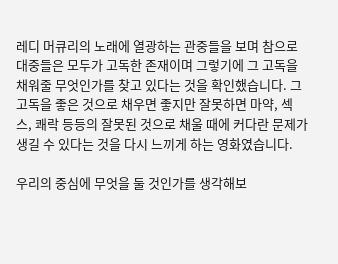레디 머큐리의 노래에 열광하는 관중들을 보며 참으로 대중들은 모두가 고독한 존재이며 그렇기에 그 고독을 채워줄 무엇인가를 찾고 있다는 것을 확인했습니다. 그 고독을 좋은 것으로 채우면 좋지만 잘못하면 마약, 섹스, 쾌락 등등의 잘못된 것으로 채울 때에 커다란 문제가 생길 수 있다는 것을 다시 느끼게 하는 영화였습니다.

우리의 중심에 무엇을 둘 것인가를 생각해보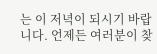는 이 저녁이 되시기 바랍니다. 언제든 여러분이 찾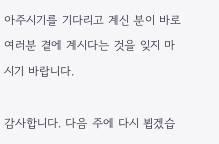아주시기를 기다리고 계신 분이 바로 여러분 곁에 계시다는 것을 잊지 마시기 바랍니다.

감사합니다. 다음 주에 다시 뵙겠습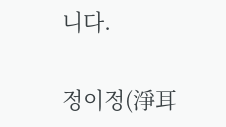니다.

정이정(淨耳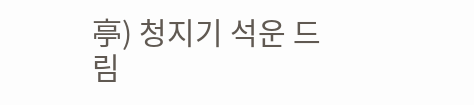亭) 청지기 석운 드림